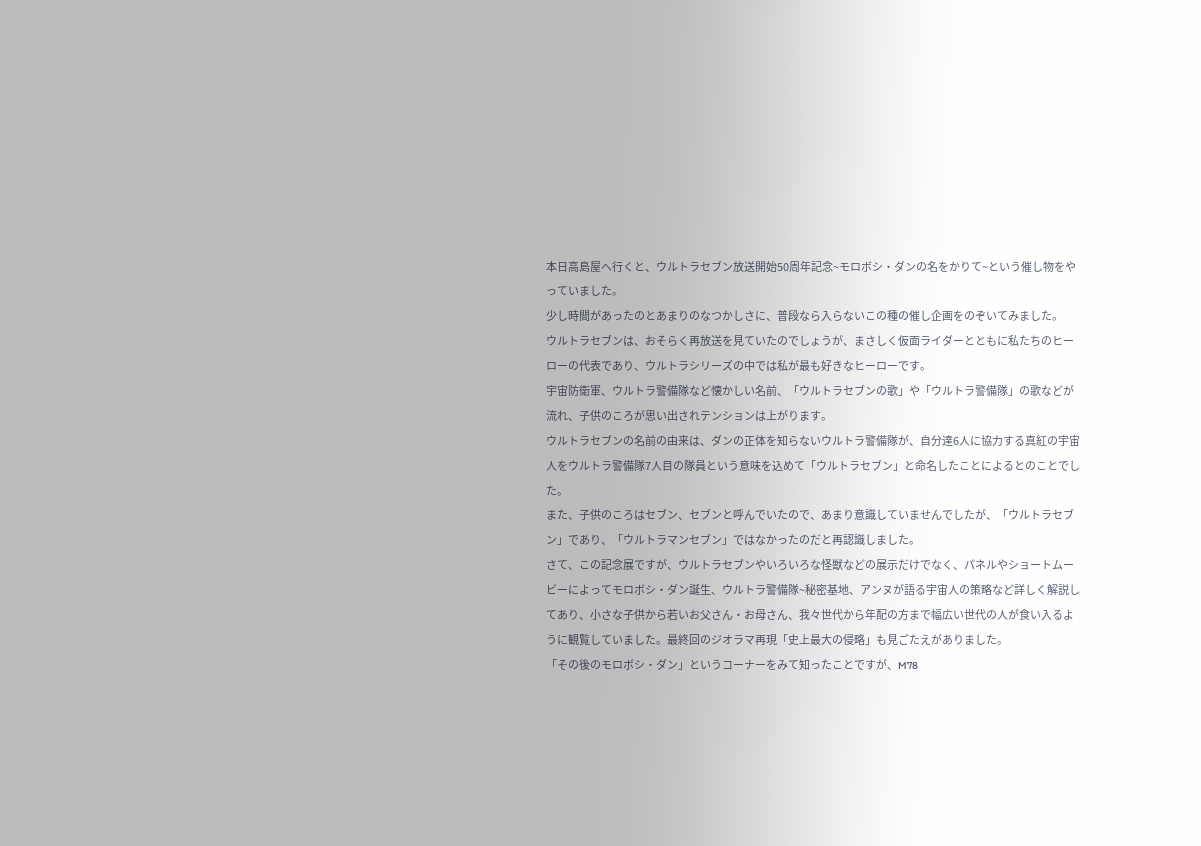本日高島屋へ行くと、ウルトラセブン放送開始50周年記念~モロボシ・ダンの名をかりて~という催し物をやっていました。
少し時間があったのとあまりのなつかしさに、普段なら入らないこの種の催し企画をのぞいてみました。
ウルトラセブンは、おそらく再放送を見ていたのでしょうが、まさしく仮面ライダーとともに私たちのヒーローの代表であり、ウルトラシリーズの中では私が最も好きなヒーローです。
宇宙防衛軍、ウルトラ警備隊など懐かしい名前、「ウルトラセブンの歌」や「ウルトラ警備隊」の歌などが流れ、子供のころが思い出されテンションは上がります。
ウルトラセブンの名前の由来は、ダンの正体を知らないウルトラ警備隊が、自分達6人に協力する真紅の宇宙人をウルトラ警備隊7人目の隊員という意味を込めて「ウルトラセブン」と命名したことによるとのことでした。
また、子供のころはセブン、セブンと呼んでいたので、あまり意識していませんでしたが、「ウルトラセブン」であり、「ウルトラマンセブン」ではなかったのだと再認識しました。
さて、この記念展ですが、ウルトラセブンやいろいろな怪獣などの展示だけでなく、パネルやショートムービーによってモロボシ・ダン誕生、ウルトラ警備隊~秘密基地、アンヌが語る宇宙人の策略など詳しく解説してあり、小さな子供から若いお父さん・お母さん、我々世代から年配の方まで幅広い世代の人が食い入るように観覧していました。最終回のジオラマ再現「史上最大の侵略」も見ごたえがありました。
「その後のモロボシ・ダン」というコーナーをみて知ったことですが、M78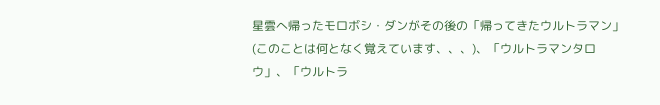星雲へ帰ったモロボシ・ダンがその後の「帰ってきたウルトラマン」(このことは何となく覚えています、、、)、「ウルトラマンタロウ」、「ウルトラ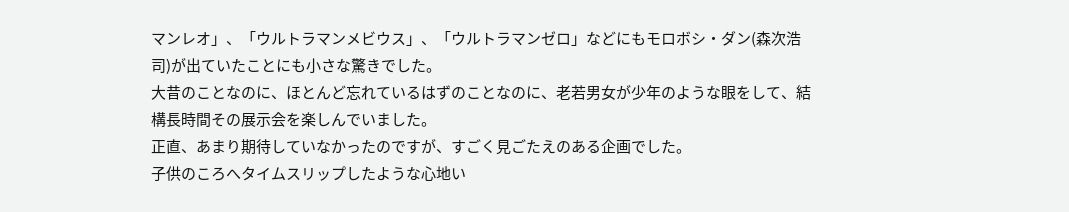マンレオ」、「ウルトラマンメビウス」、「ウルトラマンゼロ」などにもモロボシ・ダン(森次浩司)が出ていたことにも小さな驚きでした。
大昔のことなのに、ほとんど忘れているはずのことなのに、老若男女が少年のような眼をして、結構長時間その展示会を楽しんでいました。
正直、あまり期待していなかったのですが、すごく見ごたえのある企画でした。
子供のころへタイムスリップしたような心地い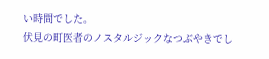い時間でした。
伏見の町医者のノスタルジックなつぶやきでし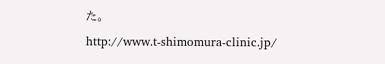た。
http://www.t-shimomura-clinic.jp/